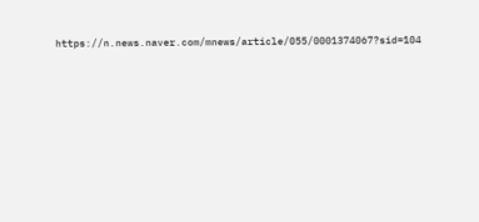https://n.news.naver.com/mnews/article/055/0001374067?sid=104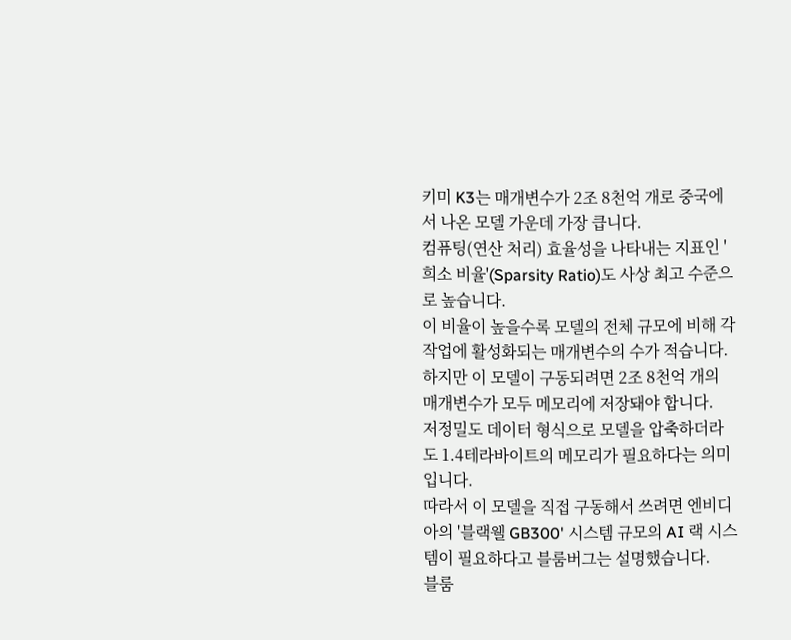키미 K3는 매개변수가 2조 8천억 개로 중국에서 나온 모델 가운데 가장 큽니다.
컴퓨팅(연산 처리) 효율성을 나타내는 지표인 '희소 비율'(Sparsity Ratio)도 사상 최고 수준으로 높습니다.
이 비율이 높을수록 모델의 전체 규모에 비해 각 작업에 활성화되는 매개변수의 수가 적습니다.
하지만 이 모델이 구동되려면 2조 8천억 개의 매개변수가 모두 메모리에 저장돼야 합니다.
저정밀도 데이터 형식으로 모델을 압축하더라도 1.4테라바이트의 메모리가 필요하다는 의미입니다.
따라서 이 모델을 직접 구동해서 쓰려면 엔비디아의 '블랙웰 GB300' 시스템 규모의 AI 랙 시스템이 필요하다고 블룸버그는 설명했습니다.
블룸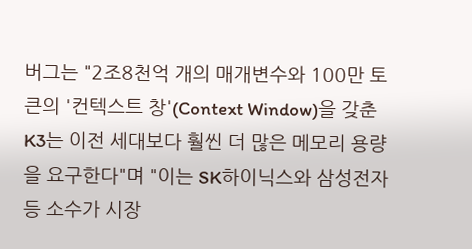버그는 "2조8천억 개의 매개변수와 100만 토큰의 '컨텍스트 창'(Context Window)을 갖춘 K3는 이전 세대보다 훨씬 더 많은 메모리 용량을 요구한다"며 "이는 SK하이닉스와 삼성전자 등 소수가 시장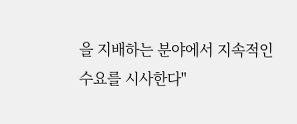을 지배하는 분야에서 지속적인 수요를 시사한다"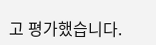고 평가했습니다.